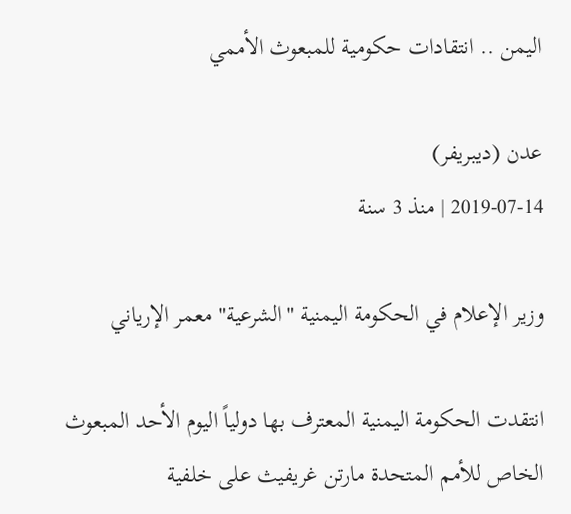اليمن .. انتقادات حكومية للمبعوث الأممي

عدن (ديبريفر)
2019-07-14 | منذ 3 سنة

وزير الإعلام في الحكومة اليمنية "الشرعية" معمر الإرياني

انتقدت الحكومة اليمنية المعترف بها دولياً اليوم الأحد المبعوث الخاص للأمم المتحدة مارتن غريفيث على خلفية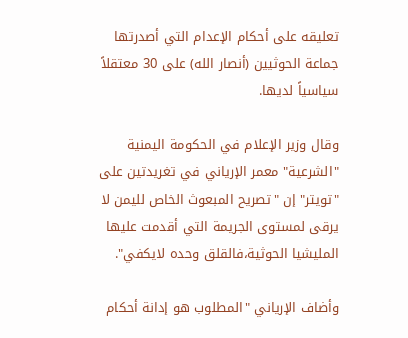تعليقه على أحكام الإعدام التي أصدرتها جماعة الحوثيين (أنصار الله) على 30 معتقلاً سياسياً لديها.

وقال وزير الإعلام في الحكومة اليمنية "الشرعية" معمر الإرياني في تغريدتين على "تويتر" إن "تصريح المبعوث الخاص لليمن لا يرقى لمستوى الجريمة التي أقدمت عليها المليشيا الحوثية،فالقلق وحده لايكفي".

وأضاف الإرياني "المطلوب هو إدانة أحكام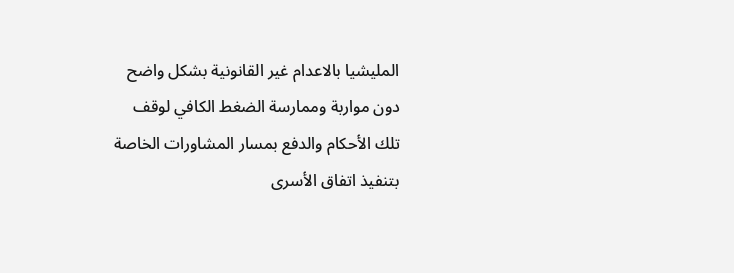المليشيا بالاعدام غير القانونية بشكل واضح دون مواربة وممارسة الضغط الكافي لوقف تلك الأحكام والدفع بمسار المشاورات الخاصة بتنفيذ اتفاق الأسرى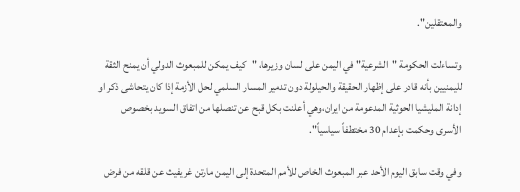والمعتقلين".

وتساءلت الحكومة "الشرعية" في اليمن على لسان وزيرها، "كيف يمكن للمبعوث الدولي أن يمنح الثقة لليمنيين بأنه قادر على إظهار الحقيقة والحيلولة دون تدمير المسار السلمي لحل الأزمة إذا كان يتحاشى ذكر او إدانة المليشيا الحوثية المدعومة من ايران،وهي أعلنت بكل قبح عن تنصلها من اتفاق السويد بخصوص الأسرى وحكمت بإعدام 30 مختطفاً سياسياً".

وفي وقت سابق اليوم الأحد عبر المبعوث الخاص للأمم المتحدة إلى اليمن مارتن غريفيث عن قلقه من فرض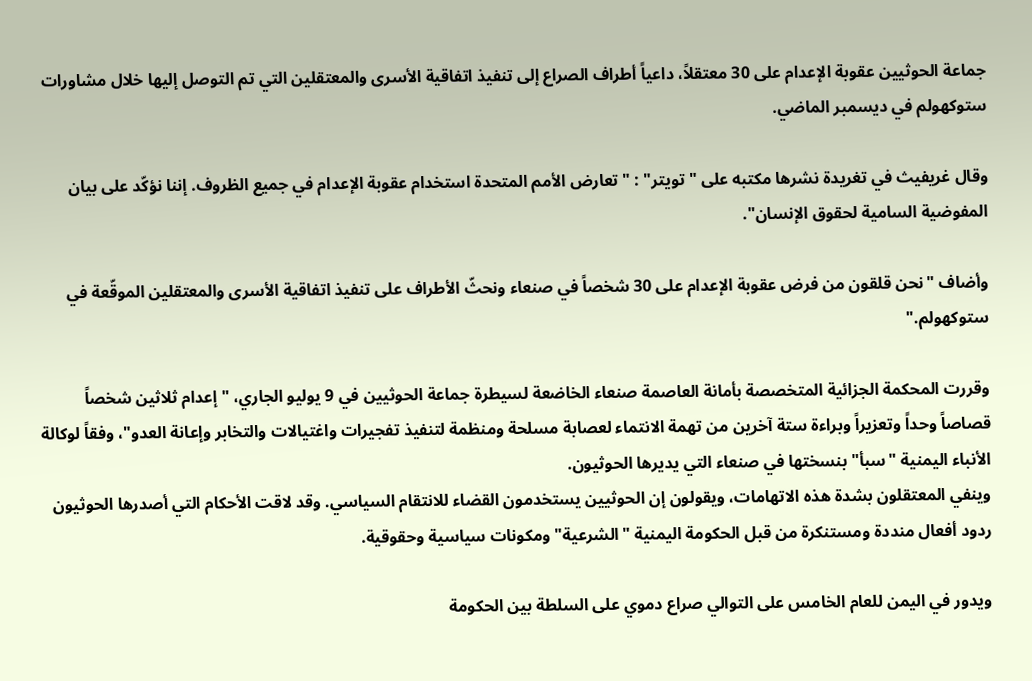جماعة الحوثيين عقوبة الإعدام على 30 معتقلاً، داعياً أطراف الصراع إلى تنفيذ اتفاقية الأسرى والمعتقلين التي تم التوصل إليها خلال مشاورات ستوكهولم في ديسمبر الماضي.

وقال غريفيث في تغريدة نشرها مكتبه على "تويتر" : "تعارض الأمم المتحدة استخدام عقوبة الإعدام في جميع الظروف. إننا نؤكّد على بيان المفوضية السامية لحقوق الإنسان".

وأضاف "نحن قلقون من فرض عقوبة الإعدام على 30 شخصاً في صنعاء ونحثّ الأطراف على تنفيذ اتفاقية الأسرى والمعتقلين الموقّعة في ستوكهولم."

وقررت المحكمة الجزائية المتخصصة بأمانة العاصمة صنعاء الخاضعة لسيطرة جماعة الحوثيين في 9 يوليو الجاري، "إعدام ثلاثين شخصاً قصاصاً وحداً وتعزيراً وبراءة ستة آخرين من تهمة الانتماء لعصابة مسلحة ومنظمة لتنفيذ تفجيرات واغتيالات والتخابر وإعانة العدو"، وفقاً لوكالة الأنباء اليمنية "سبأ" بنسختها في صنعاء التي يديرها الحوثيون.
وينفي المعتقلون بشدة هذه الاتهامات، ويقولون إن الحوثيين يستخدمون القضاء للانتقام السياسي. وقد لاقت الأحكام التي أصدرها الحوثيون ردود أفعال منددة ومستنكرة من قبل الحكومة اليمنية "الشرعية" ومكونات سياسية وحقوقية.

ويدور في اليمن للعام الخامس على التوالي صراع دموي على السلطة بين الحكومة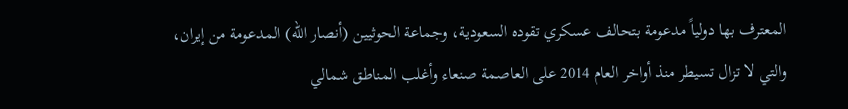المعترف بها دولياً مدعومة بتحالف عسكري تقوده السعودية، وجماعة الحوثيين (أنصار الله) المدعومة من إيران، والتي لا تزال تسيطر منذ أواخر العام 2014 على العاصمة صنعاء وأغلب المناطق شمالي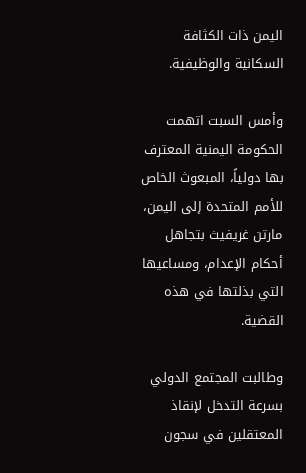اليمن ذات الكثافة السكانية والوظيفية.

وأمس السبت اتهمت الحكومة اليمنية المعترف بها دولياً، المبعوث الخاص للأمم المتحدة إلى اليمن، مارتن غريفيث بتجاهل أحكام الإعدام، ومساعيها التي بذلتها في هذه القضية.

وطالبت المجتمع الدولي بسرعة التدخل لإنقاذ المعتقلين في سجون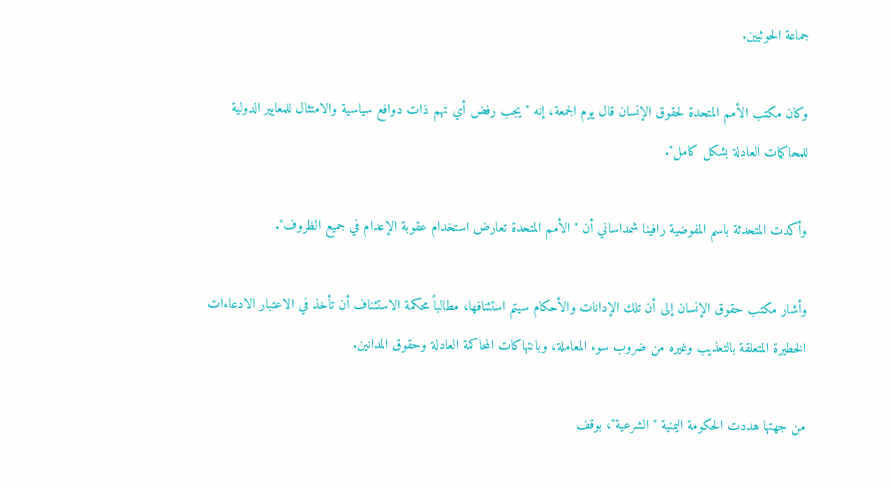جماعة الحوثيين.

وكان مكتب الأمم المتحدة لحقوق الإنسان قال يوم الجمعة، إنه "يجب رفض أي تهم ذات دوافع سياسية والامتثال للمعايير الدولية للمحاكمات العادلة بشكل كامل".

وأكدت المتحدثة باسم المفوضية رافينا شمداساني أن "الأمم المتحدة تعارض استخدام عقوبة الإعدام في جميع الظروف".

وأشار مكتب حقوق الإنسان إلى أن تلك الإدانات والأحكام سيتم استئنافها، مطالباً محكمة الاستئناف أن تأخذ في الاعتبار الادعاءات الخطيرة المتعلقة بالتعذيب وغيره من ضروب سوء المعاملة، وبانتهاكات المحاكمة العادلة وحقوق المدانين.

من جهتها هددت الحكومة اليمنية "الشرعية"، بوقف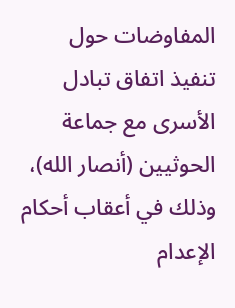المفاوضات حول تنفيذ اتفاق تبادل الأسرى مع جماعة الحوثيين (أنصار الله)، وذلك في أعقاب أحكام الإعدام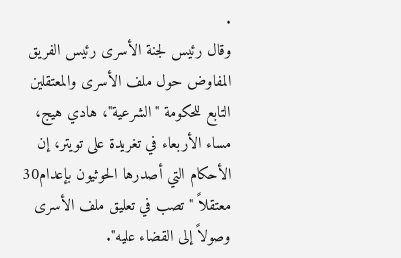.
وقال رئيس لجنة الأسرى رئيس الفريق المفاوض حول ملف الأسرى والمعتقلين التابع للحكومة "الشرعية"، هادي هيج، مساء الأربعاء في تغريدة على تويتر، إن الأحكام التي أصدرها الحوثيون بإعدام30 معتقلاً "تصب في تعليق ملف الأسرى وصولاً إلى القضاء عليه".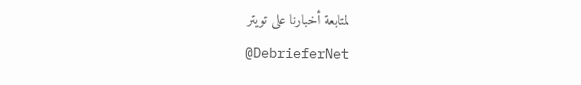لمتابعة أخبارنا على تويتر
@DebrieferNet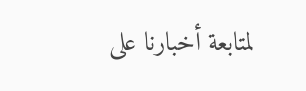لمتابعة أخبارنا على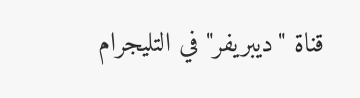قناة "ديبريفر" في التليجرام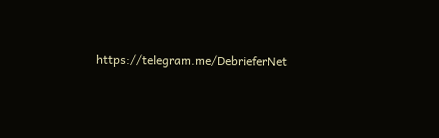https://telegram.me/DebrieferNet